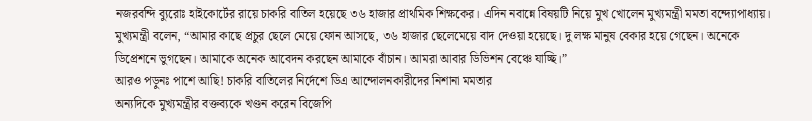নজরবন্দি ব্যুরোঃ হাইকোর্টের রায়ে চাকরি বাতিল হয়েছে ৩৬ হাজার প্রাথমিক শিক্ষকের। এদিন নবান্নে বিষয়টি নিয়ে মুখ খোলেন মুখ্যমন্ত্রী মমতা বন্দ্যোপাধ্যায়। মুখ্যমন্ত্রী বলেন, “আমার কাছে প্রচুর ছেলে মেয়ে ফোন আসছে, ৩৬ হাজার ছেলেমেয়ে বাদ দেওয়া হয়েছে। দু লক্ষ মানুষ বেকার হয়ে গেছেন। অনেকে ডিপ্রেশনে ভুগছেন। আমাকে অনেক আবেদন করছেন আমাকে বাঁচান। আমরা আবার ডিভিশন বেঞ্চে যাচ্ছি।”
আরও পড়ুনঃ পাশে আছি! চাকরি বাতিলের নির্দেশে ডিএ আন্দোলনকারীদের নিশানা মমতার
অন্যদিকে মুখ্যমন্ত্রীর বক্তব্যকে খণ্ডন করেন বিজেপি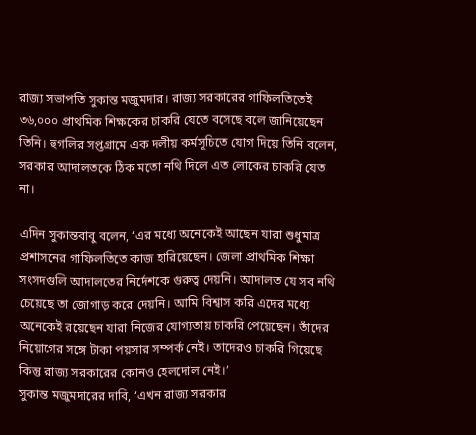রাজ্য সভাপতি সুকান্ত মজুমদার। রাজ্য সরকারের গাফিলতিতেই ৩৬,০০০ প্রাথমিক শিক্ষকের চাকরি যেতে বসেছে বলে জানিয়েছেন তিনি। হুগলির সপ্তগ্রামে এক দলীয় কর্মসূচিতে যোগ দিয়ে তিনি বলেন, সরকার আদালতকে ঠিক মতো নথি দিলে এত লোকের চাকরি যেত না।

এদিন সুকান্তবাবু বলেন, ‘এর মধ্যে অনেকেই আছেন যারা শুধুমাত্র প্রশাসনের গাফিলতিতে কাজ হারিয়েছেন। জেলা প্রাথমিক শিক্ষা সংসদগুলি আদালতের নির্দেশকে গুরুত্ব দেয়নি। আদালত যে সব নথি চেয়েছে তা জোগাড় করে দেয়নি। আমি বিশ্বাস করি এদের মধ্যে অনেকেই রয়েছেন যারা নিজের যোগ্যতায় চাকরি পেয়েছেন। তাঁদের নিয়োগের সঙ্গে টাকা পয়সার সম্পর্ক নেই। তাদেরও চাকরি গিয়েছে কিন্তু রাজ্য সরকারের কোনও হেলদোল নেই।’
সুকান্ত মজুমদারের দাবি, ‘এখন রাজ্য সরকার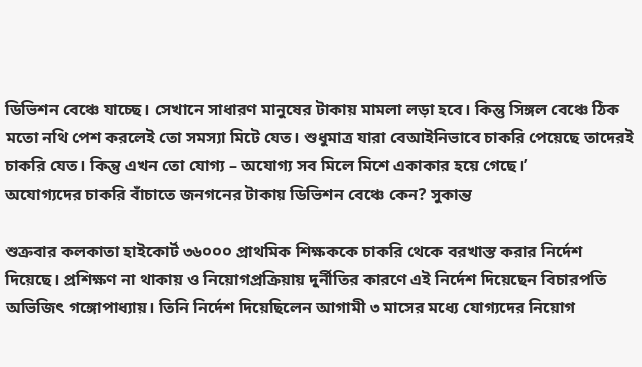ডিভিশন বেঞ্চে যাচ্ছে। সেখানে সাধারণ মানুষের টাকায় মামলা লড়া হবে। কিন্তু সিঙ্গল বেঞ্চে ঠিক মতো নথি পেশ করলেই তো সমস্যা মিটে যেত। শুধুমাত্র যারা বেআইনিভাবে চাকরি পেয়েছে তাদেরই চাকরি যেত। কিন্তু এখন তো যোগ্য – অযোগ্য সব মিলে মিশে একাকার হয়ে গেছে।’
অযোগ্যদের চাকরি বাঁচাতে জনগনের টাকায় ডিভিশন বেঞ্চে কেন? সুকান্ত

শুক্রবার কলকাতা হাইকোর্ট ৩৬০০০ প্রাথমিক শিক্ষককে চাকরি থেকে বরখাস্ত করার নির্দেশ দিয়েছে। প্রশিক্ষণ না থাকায় ও নিয়োগপ্রক্রিয়ায় দুর্নীতির কারণে এই নির্দেশ দিয়েছেন বিচারপতি অভিজিৎ গঙ্গোপাধ্যায়। তিনি নির্দেশ দিয়েছিলেন আগামী ৩ মাসের মধ্যে যোগ্যদের নিয়োগ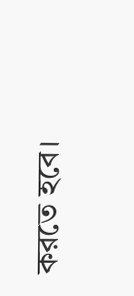করতে হবে।